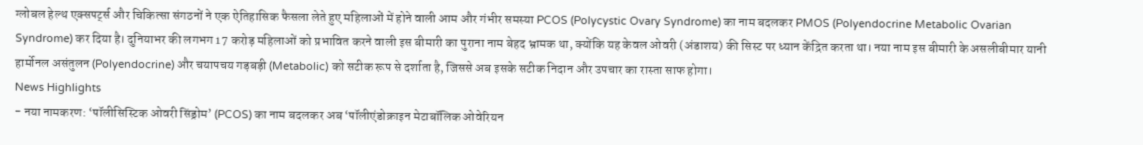ग्लोबल हेल्थ एक्सपर्ट्स और चिकित्सा संगठनों ने एक ऐतिहासिक फैसला लेते हुए महिलाओं में होने वाली आम और गंभीर समस्या PCOS (Polycystic Ovary Syndrome) का नाम बदलकर PMOS (Polyendocrine Metabolic Ovarian Syndrome) कर दिया है। दुनियाभर की लगभग 17 करोड़ महिलाओं को प्रभावित करने वाली इस बीमारी का पुराना नाम बेहद भ्रामक था, क्योंकि यह केवल ओवरी (अंडाशय) की सिस्ट पर ध्यान केंद्रित करता था। नया नाम इस बीमारी के असलीबीमार यानी हार्मोनल असंतुलन (Polyendocrine) और चयापचय गड़बड़ी (Metabolic) को सटीक रूप से दर्शाता है, जिससे अब इसके सटीक निदान और उपचार का रास्ता साफ होगा।
News Highlights
- नया नामकरण: ‘पॉलीसिस्टिक ओवरी सिंड्रोम’ (PCOS) का नाम बदलकर अब ‘पॉलीएंडोक्राइन मेटाबॉलिक ओवेरियन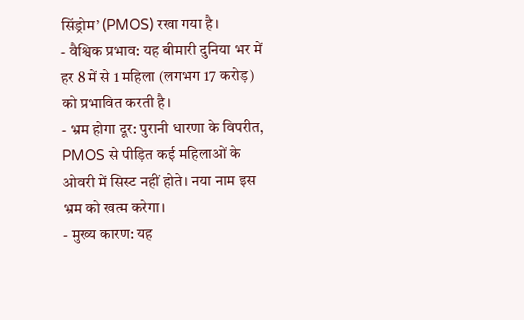सिंड्रोम’ (PMOS) रखा गया है।
- वैश्विक प्रभाव: यह बीमारी दुनिया भर में हर 8 में से 1 महिला (लगभग 17 करोड़) को प्रभावित करती है।
- भ्रम होगा दूर: पुरानी धारणा के विपरीत, PMOS से पीड़ित कई महिलाओं के ओवरी में सिस्ट नहीं होते। नया नाम इस भ्रम को खत्म करेगा।
- मुख्य कारण: यह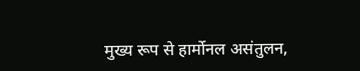मुख्य रूप से हार्मोनल असंतुलन,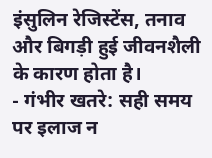इंसुलिन रेजिस्टेंस, तनाव और बिगड़ी हुई जीवनशैली के कारण होता है।
- गंभीर खतरे: सही समय पर इलाज न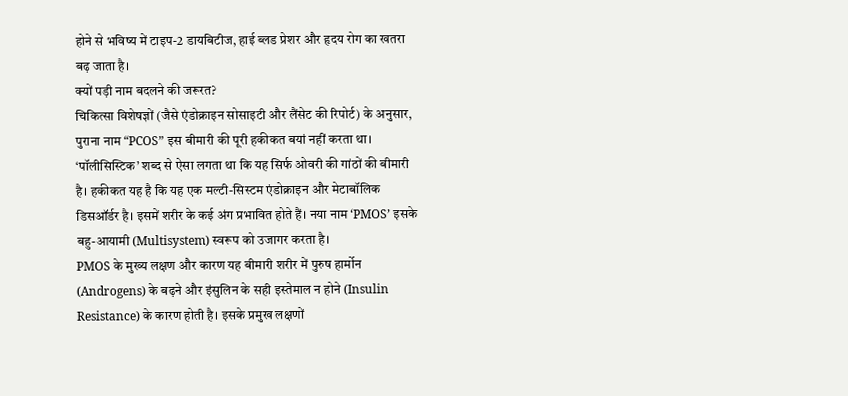होने से भविष्य में टाइप-2 डायबिटीज, हाई ब्लड प्रेशर और हृदय रोग का खतरा बढ़ जाता है।
क्यों पड़ी नाम बदलने की जरूरत?
चिकित्सा विशेषज्ञों (जैसे एंडोक्राइन सोसाइटी और लैंसेट की रिपोर्ट) के अनुसार, पुराना नाम “PCOS” इस बीमारी की पूरी हकीकत बयां नहीं करता था। ‘पॉलीसिस्टिक’ शब्द से ऐसा लगता था कि यह सिर्फ ओवरी की गांठों की बीमारी है। हकीकत यह है कि यह एक मल्टी-सिस्टम एंडोक्राइन और मेटाबॉलिक डिसऑर्डर है। इसमें शरीर के कई अंग प्रभावित होते हैं। नया नाम ‘PMOS’ इसके बहु-आयामी (Multisystem) स्वरूप को उजागर करता है।
PMOS के मुख्य लक्षण और कारण यह बीमारी शरीर में पुरुष हार्मोन (Androgens) के बढ़ने और इंसुलिन के सही इस्तेमाल न होने (Insulin Resistance) के कारण होती है। इसके प्रमुख लक्षणों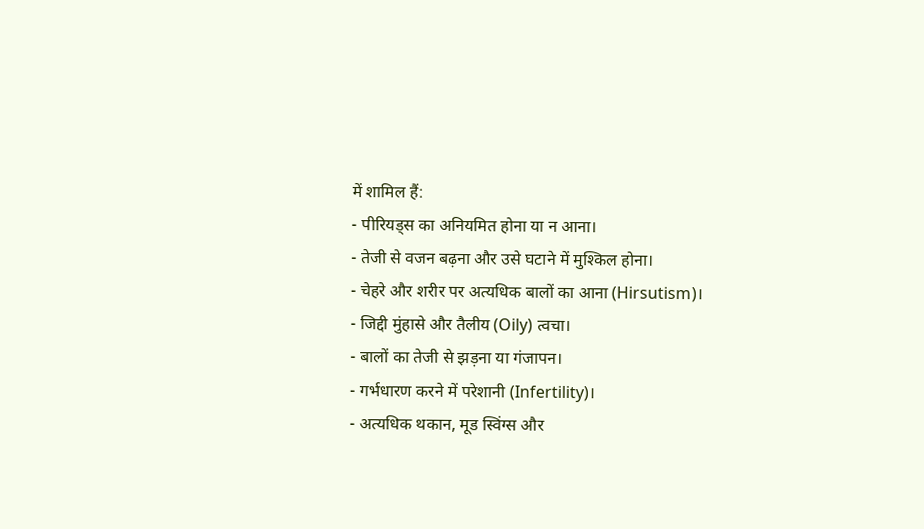में शामिल हैं:
- पीरियड्स का अनियमित होना या न आना।
- तेजी से वजन बढ़ना और उसे घटाने में मुश्किल होना।
- चेहरे और शरीर पर अत्यधिक बालों का आना (Hirsutism)।
- जिद्दी मुंहासे और तैलीय (Oily) त्वचा।
- बालों का तेजी से झड़ना या गंजापन।
- गर्भधारण करने में परेशानी (Infertility)।
- अत्यधिक थकान, मूड स्विंग्स और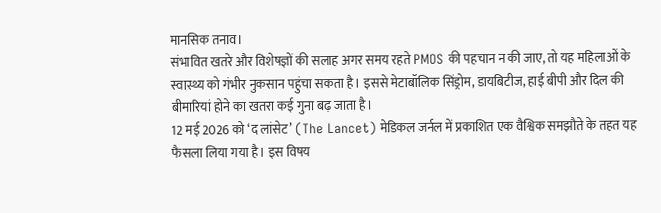मानसिक तनाव।
संभावित खतरे और विशेषज्ञों की सलाह अगर समय रहते PMOS की पहचान न की जाए, तो यह महिलाओं के स्वास्थ्य को गंभीर नुकसान पहुंचा सकता है। इससे मेटाबॉलिक सिंड्रोम, डायबिटीज, हाई बीपी और दिल की बीमारियां होने का खतरा कई गुना बढ़ जाता है।
12 मई 2026 को ‘द लांसेट’ (The Lancet) मेडिकल जर्नल में प्रकाशित एक वैश्विक समझौते के तहत यह फैसला लिया गया है। इस विषय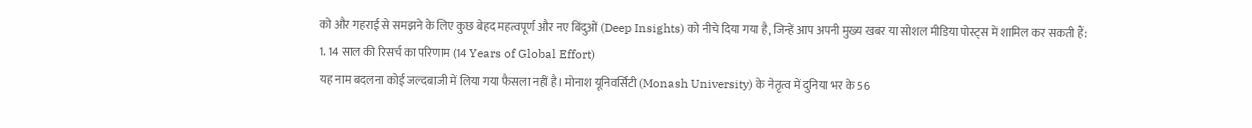को और गहराई से समझने के लिए कुछ बेहद महत्वपूर्ण और नए बिंदुओं (Deep Insights) को नीचे दिया गया है, जिन्हें आप अपनी मुख्य खबर या सोशल मीडिया पोस्ट्स में शामिल कर सकती हैं:
1. 14 साल की रिसर्च का परिणाम (14 Years of Global Effort)
यह नाम बदलना कोई जल्दबाजी में लिया गया फैसला नहीं है। मोनाश यूनिवर्सिटी (Monash University) के नेतृत्व में दुनिया भर के 56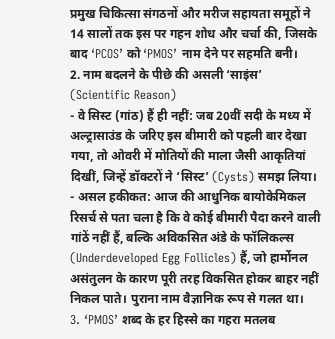प्रमुख चिकित्सा संगठनों और मरीज सहायता समूहों ने 14 सालों तक इस पर गहन शोध और चर्चा की, जिसके बाद ‘PCOS’ को ‘PMOS’ नाम देने पर सहमति बनी।
2. नाम बदलने के पीछे की असली ‘साइंस’ (Scientific Reason)
- वे सिस्ट (गांठ) हैं ही नहीं: जब 20वीं सदी के मध्य में अल्ट्रासाउंड के जरिए इस बीमारी को पहली बार देखा गया, तो ओवरी में मोतियों की माला जैसी आकृतियां दिखीं, जिन्हें डॉक्टरों ने ‘सिस्ट’ (Cysts) समझ लिया।
- असल हकीकत: आज की आधुनिक बायोकेमिकल रिसर्च से पता चला है कि वे कोई बीमारी पैदा करने वाली गांठें नहीं हैं, बल्कि अविकसित अंडे के फॉलिकल्स (Underdeveloped Egg Follicles) हैं, जो हार्मोनल असंतुलन के कारण पूरी तरह विकसित होकर बाहर नहीं निकल पाते। पुराना नाम वैज्ञानिक रूप से गलत था।
3. ‘PMOS’ शब्द के हर हिस्से का गहरा मतलब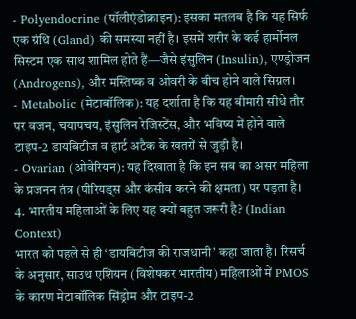- Polyendocrine (पॉलीएंडोक्राइन): इसका मतलब है कि यह सिर्फ एक ग्रंथि (Gland) की समस्या नहीं है। इसमें शरीर के कई हार्मोनल सिस्टम एक साथ शामिल होते हैं—जैसे इंसुलिन (Insulin), एण्ड्रोजन (Androgens), और मस्तिष्क व ओवरी के बीच होने वाले सिग्नल।
- Metabolic (मेटाबॉलिक): यह दर्शाता है कि यह बीमारी सीधे तौर पर वजन, चयापचय, इंसुलिन रेजिस्टेंस, और भविष्य में होने वाले टाइप-2 डायबिटीज व हार्ट अटैक के खतरों से जुड़ी है।
- Ovarian (ओवेरियन): यह दिखाता है कि इन सब का असर महिला के प्रजनन तंत्र (पीरियड्स और कंसीव करने की क्षमता) पर पड़ता है।
4. भारतीय महिलाओं के लिए यह क्यों बहुत जरूरी है? (Indian Context)
भारत को पहले से ही ‘डायबिटीज की राजधानी’ कहा जाता है। रिसर्च के अनुसार, साउथ एशियन (विशेषकर भारतीय) महिलाओं में PMOS के कारण मेटाबॉलिक सिंड्रोम और टाइप-2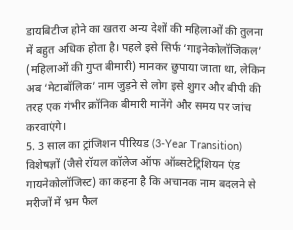डायबिटीज होने का खतरा अन्य देशों की महिलाओं की तुलना में बहुत अधिक होता है। पहले इसे सिर्फ ‘गाइनेकोलॉजिकल’ (महिलाओं की गुप्त बीमारी) मानकर छुपाया जाता था, लेकिन अब ‘मेटाबॉलिक’ नाम जुड़ने से लोग इसे शुगर और बीपी की तरह एक गंभीर क्रॉनिक बीमारी मानेंगे और समय पर जांच करवाएंगे।
5. 3 साल का ट्रांजिशन पीरियड (3-Year Transition)
विशेषज्ञों (जैसे रॉयल कॉलेज ऑफ ऑब्सटेट्रिशियन एंड गायनेकोलॉजिस्ट) का कहना है कि अचानक नाम बदलने से मरीजों में भ्रम फैल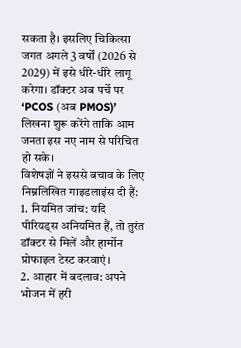सकता है। इसलिए चिकित्सा जगत अगले 3 वर्षों (2026 से 2029) में इसे धीरे-धीरे लागू करेगा। डॉक्टर अब पर्चे पर ‘PCOS (अब PMOS)’ लिखना शुरू करेंगे ताकि आम जनता इस नए नाम से परिचित हो सके।
विशेषज्ञों ने इससे बचाव के लिए निम्नलिखित गाइडलाइंस दी हैं:
1. नियमित जांच: यदि पीरियड्स अनियमित हैं, तो तुरंत डॉक्टर से मिलें और हार्मोन प्रोफाइल टेस्ट करवाएं।
2. आहार में बदलाव: अपने भोजन में हरी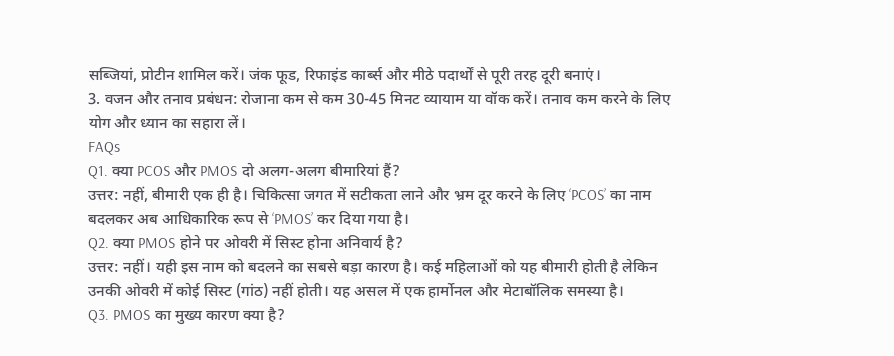सब्जियां, प्रोटीन शामिल करें। जंक फूड, रिफाइंड कार्ब्स और मीठे पदार्थों से पूरी तरह दूरी बनाएं।
3. वजन और तनाव प्रबंधन: रोजाना कम से कम 30-45 मिनट व्यायाम या वॉक करें। तनाव कम करने के लिए योग और ध्यान का सहारा लें।
FAQs
Q1. क्या PCOS और PMOS दो अलग-अलग बीमारियां हैं?
उत्तर: नहीं, बीमारी एक ही है। चिकित्सा जगत में सटीकता लाने और भ्रम दूर करने के लिए ‘PCOS’ का नाम बदलकर अब आधिकारिक रूप से ‘PMOS’ कर दिया गया है।
Q2. क्या PMOS होने पर ओवरी में सिस्ट होना अनिवार्य है?
उत्तर: नहीं। यही इस नाम को बदलने का सबसे बड़ा कारण है। कई महिलाओं को यह बीमारी होती है लेकिन उनकी ओवरी में कोई सिस्ट (गांठ) नहीं होती। यह असल में एक हार्मोनल और मेटाबॉलिक समस्या है।
Q3. PMOS का मुख्य कारण क्या है?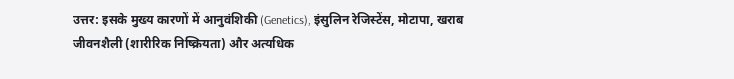उत्तर: इसके मुख्य कारणों में आनुवंशिकी (Genetics), इंसुलिन रेजिस्टेंस, मोटापा, खराब जीवनशैली (शारीरिक निष्क्रियता) और अत्यधिक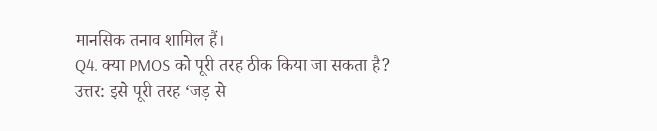मानसिक तनाव शामिल हैं।
Q4. क्या PMOS को पूरी तरह ठीक किया जा सकता है?
उत्तर: इसे पूरी तरह ‘जड़ से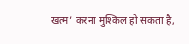खत्म’ करना मुश्किल हो सकता है,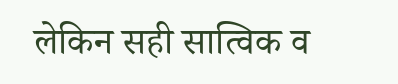लेकिन सही सात्विक व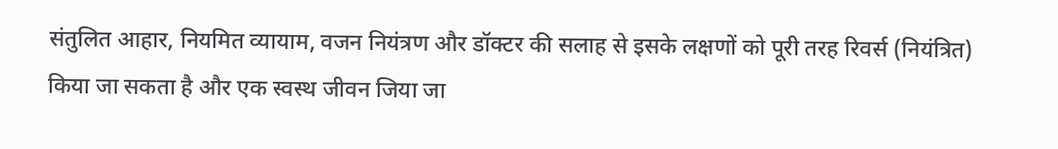संतुलित आहार, नियमित व्यायाम, वजन नियंत्रण और डॉक्टर की सलाह से इसके लक्षणों को पूरी तरह रिवर्स (नियंत्रित) किया जा सकता है और एक स्वस्थ जीवन जिया जा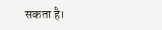सकता है।